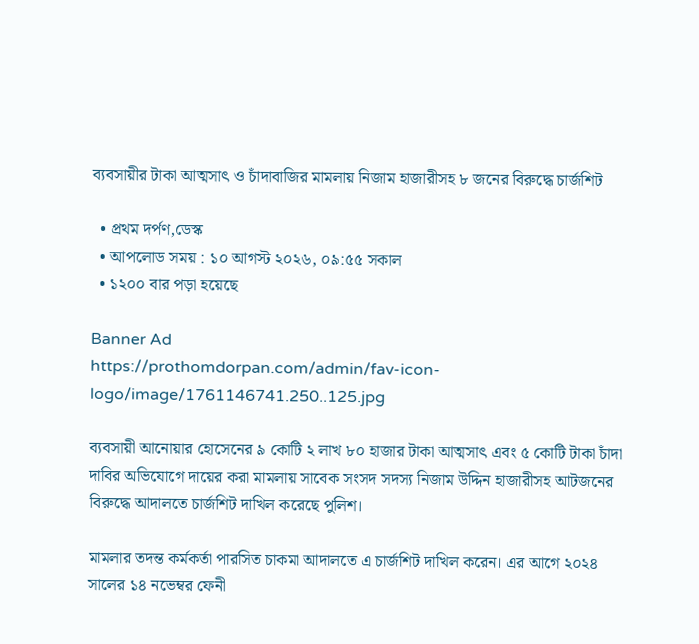ব্যবসায়ীর টাকা আত্মসাৎ ও চাঁদাবাজির মামলায় নিজাম হাজারীসহ ৮ জনের বিরুদ্ধে চার্জশিট

  • প্রথম দর্পণ,ডেস্ক
  • আপলোড সময় : ১০ আগস্ট ২০২৬, ০৯:৫৫ সকাল
  • ১২০০ বার পড়া হয়েছে

Banner Ad
https://prothomdorpan.com/admin/fav-icon-logo/image/1761146741.250..125.jpg

ব্যবসায়ী আনোয়ার হোসেনের ৯ কোটি ২ লাখ ৮০ হাজার টাকা আত্মসাৎ এবং ৫ কোটি টাকা চাঁদা দাবির অভিযোগে দায়ের করা মামলায় সাবেক সংসদ সদস্য নিজাম উদ্দিন হাজারীসহ আটজনের বিরুদ্ধে আদালতে চার্জশিট দাখিল করেছে পুলিশ।

মামলার তদন্ত কর্মকর্তা পারসিত চাকমা আদালতে এ চার্জশিট দাখিল করেন। এর আগে ২০২৪ সালের ১৪ নভেম্বর ফেনী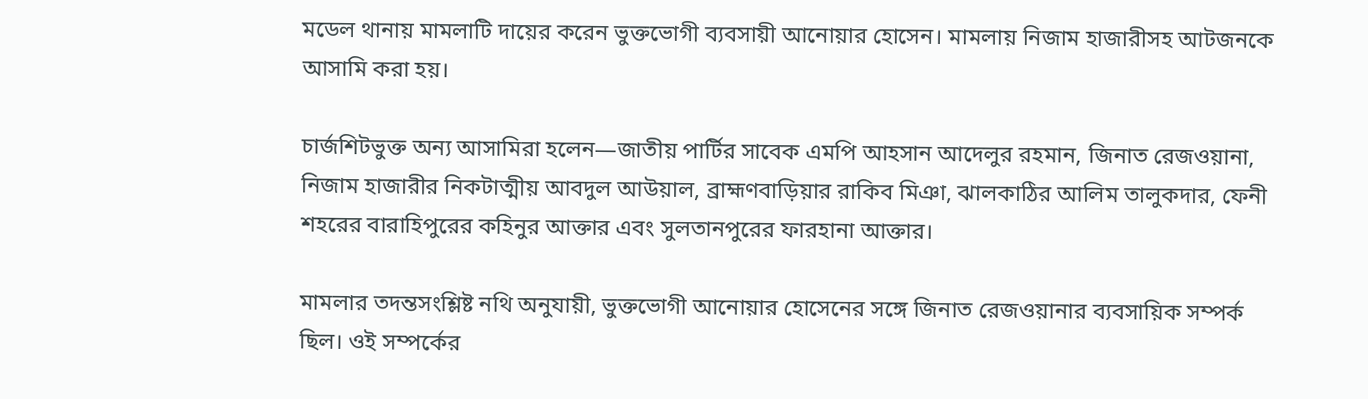মডেল থানায় মামলাটি দায়ের করেন ভুক্তভোগী ব্যবসায়ী আনোয়ার হোসেন। মামলায় নিজাম হাজারীসহ আটজনকে আসামি করা হয়।

চার্জশিটভুক্ত অন্য আসামিরা হলেন—জাতীয় পার্টির সাবেক এমপি আহসান আদেলুর রহমান, জিনাত রেজওয়ানা, নিজাম হাজারীর নিকটাত্মীয় আবদুল আউয়াল, ব্রাহ্মণবাড়িয়ার রাকিব মিঞা, ঝালকাঠির আলিম তালুকদার, ফেনী শহরের বারাহিপুরের কহিনুর আক্তার এবং সুলতানপুরের ফারহানা আক্তার।

মামলার তদন্তসংশ্লিষ্ট নথি অনুযায়ী, ভুক্তভোগী আনোয়ার হোসেনের সঙ্গে জিনাত রেজওয়ানার ব্যবসায়িক সম্পর্ক ছিল। ওই সম্পর্কের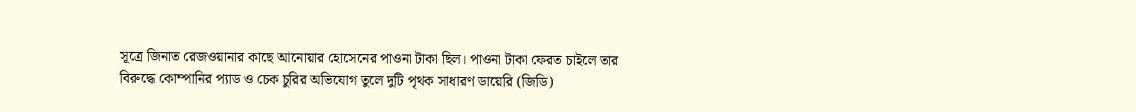সূত্রে জিনাত রেজওয়ানার কাছে আনোয়ার হোসেনের পাওনা টাকা ছিল। পাওনা টাকা ফেরত চাইলে তার বিরুদ্ধে কোম্পানির প্যাড ও চেক চুরির অভিযোগ তুলে দুটি পৃথক সাধারণ ডায়েরি (জিডি)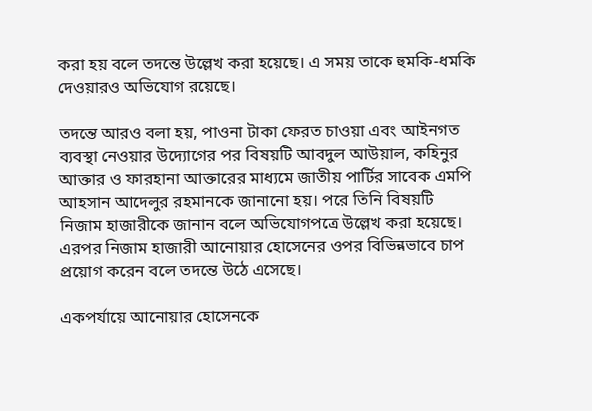করা হয় বলে তদন্তে উল্লেখ করা হয়েছে। এ সময় তাকে হুমকি-ধমকি দেওয়ারও অভিযোগ রয়েছে।

তদন্তে আরও বলা হয়, পাওনা টাকা ফেরত চাওয়া এবং আইনগত ব্যবস্থা নেওয়ার উদ্যোগের পর বিষয়টি আবদুল আউয়াল, কহিনুর আক্তার ও ফারহানা আক্তারের মাধ্যমে জাতীয় পার্টির সাবেক এমপি আহসান আদেলুর রহমানকে জানানো হয়। পরে তিনি বিষয়টি নিজাম হাজারীকে জানান বলে অভিযোগপত্রে উল্লেখ করা হয়েছে। এরপর নিজাম হাজারী আনোয়ার হোসেনের ওপর বিভিন্নভাবে চাপ প্রয়োগ করেন বলে তদন্তে উঠে এসেছে।

একপর্যায়ে আনোয়ার হোসেনকে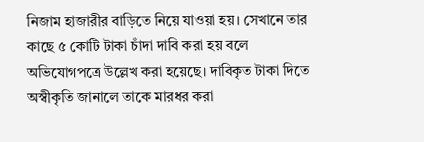নিজাম হাজারীর বাড়িতে নিয়ে যাওয়া হয়। সেখানে তার কাছে ৫ কোটি টাকা চাঁদা দাবি করা হয় বলে অভিযোগপত্রে উল্লেখ করা হয়েছে। দাবিকৃত টাকা দিতে অস্বীকৃতি জানালে তাকে মারধর করা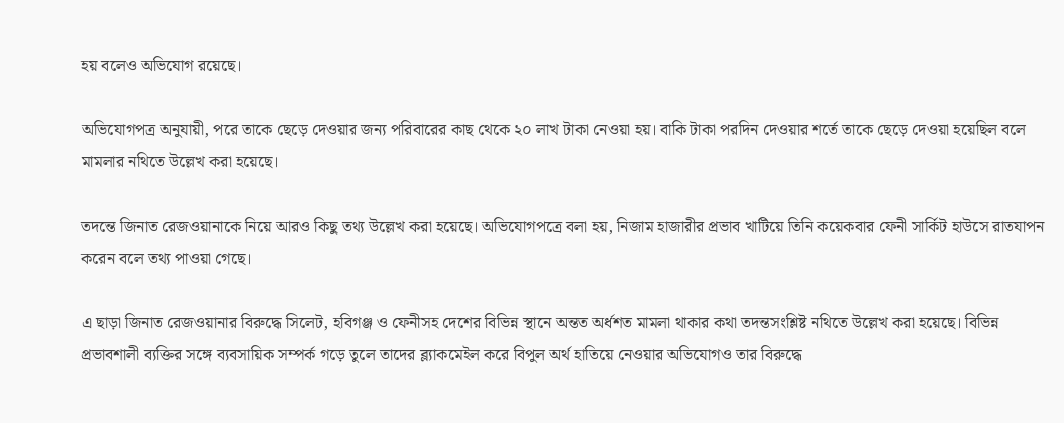হয় বলেও অভিযোগ রয়েছে।

অভিযোগপত্র অনুযায়ী, পরে তাকে ছেড়ে দেওয়ার জন্য পরিবারের কাছ থেকে ২০ লাখ টাকা নেওয়া হয়। বাকি টাকা পরদিন দেওয়ার শর্তে তাকে ছেড়ে দেওয়া হয়েছিল বলে মামলার নথিতে উল্লেখ করা হয়েছে।

তদন্তে জিনাত রেজওয়ানাকে নিয়ে আরও কিছু তথ্য উল্লেখ করা হয়েছে। অভিযোগপত্রে বলা হয়, নিজাম হাজারীর প্রভাব খাটিয়ে তিনি কয়েকবার ফেনী সার্কিট হাউসে রাতযাপন করেন বলে তথ্য পাওয়া গেছে।

এ ছাড়া জিনাত রেজওয়ানার বিরুদ্ধে সিলেট, হবিগঞ্জ ও ফেনীসহ দেশের বিভিন্ন স্থানে অন্তত অর্ধশত মামলা থাকার কথা তদন্তসংশ্লিষ্ট নথিতে উল্লেখ করা হয়েছে। বিভিন্ন প্রভাবশালী ব্যক্তির সঙ্গে ব্যবসায়িক সম্পর্ক গড়ে তুলে তাদের ব্ল্যাকমেইল করে বিপুল অর্থ হাতিয়ে নেওয়ার অভিযোগও তার বিরুদ্ধে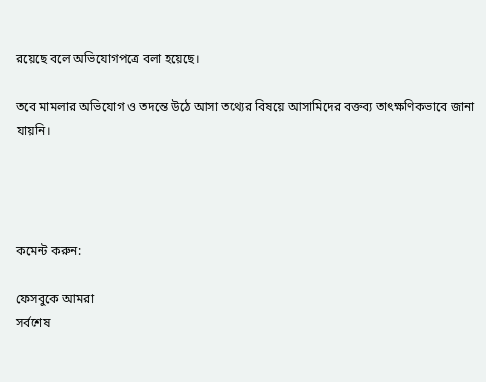রয়েছে বলে অভিযোগপত্রে বলা হয়েছে।

তবে মামলার অভিযোগ ও তদন্তে উঠে আসা তথ্যের বিষয়ে আসামিদের বক্তব্য তাৎক্ষণিকভাবে জানা যায়নি।




কমেন্ট করুন:

ফেসবুকে আমরা
সর্বশেষ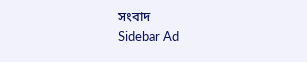সংবাদ
Sidebar Ad